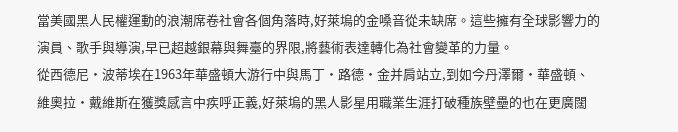當美國黑人民權運動的浪潮席卷社會各個角落時,好萊塢的金嗓音從未缺席。這些擁有全球影響力的演員、歌手與導演,早已超越銀幕與舞臺的界限,將藝術表達轉化為社會變革的力量。
從西德尼·波蒂埃在1963年華盛頓大游行中與馬丁·路德·金并肩站立,到如今丹澤爾·華盛頓、維奧拉·戴維斯在獲獎感言中疾呼正義,好萊塢的黑人影星用職業生涯打破種族壁壘的也在更廣闊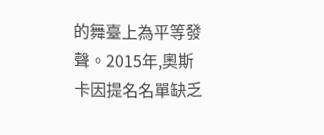的舞臺上為平等發聲。2015年,奧斯卡因提名名單缺乏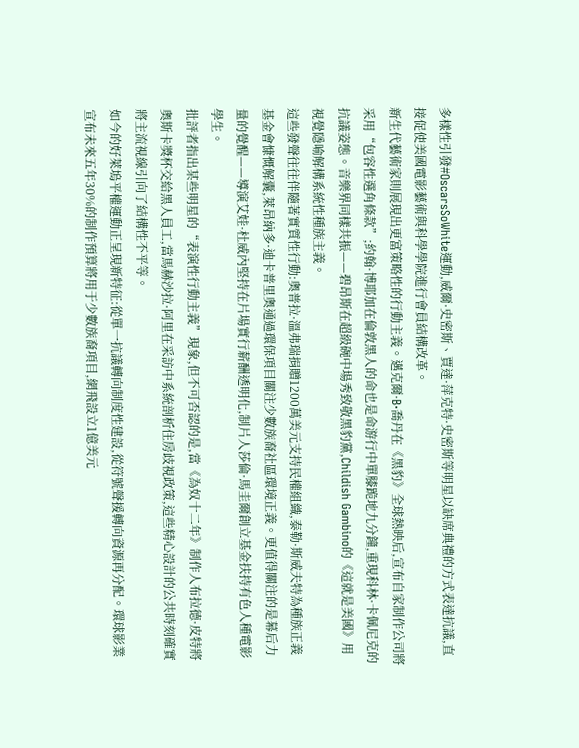多樣性引發#OscarsSoWhite運動,威爾·史密斯、賈達·萍克特·史密斯等明星以缺席典禮的方式表達抗議,直接促使美國電影藝術與科學學院進行會員結構改革。
新生代藝術家則展現出更富策略性的行動主義。邁克爾·B·喬丹在《黑豹》全球熱映后,宣布自家制作公司將采用“包容性選角條款”;約翰·博耶加在倫敦黑人的命也是命游行中單膝跪地九分鐘,重現科林·卡佩尼克的抗議姿態。音樂界同樣共振——碧昂斯在超級碗中場秀致敬黑豹黨,Childish Gambino的《這就是美國》用視覺隱喻解構系統性種族主義。
這些發聲往往伴隨著實質性行動:奧普拉·溫弗瑞捐贈1200萬美元支持民權組織,泰勒·斯威夫特為種族正義基金會慷慨解囊,萊昂納多·迪卡普里奧通過環保項目關注少數族裔社區環境正義。更值得關注的是幕后力量的覺醒——導演艾娃·杜威內堅持在片場實行薪酬透明化,制片人莎倫·馬圭爾創立基金扶持有色人種電影學生。
批評者指出某些明星的“表演性行動主義”現象,但不可否認的是,當《為奴十二年》制作人布拉德·皮特將奧斯卡獎杯交給黑人員工,當馬赫沙拉·阿里在采訪中系統剖析住房歧視政策,這些精心設計的公共時刻確實將主流視線引向了結構性不平等。
如今的好萊塢平權運動正呈現新特征:從單一抗議轉向制度性建設,從符號聲援轉向資源再分配。環球影業宣布未來五年30%的制作預算將用于少數族裔項目,網飛設立1億美元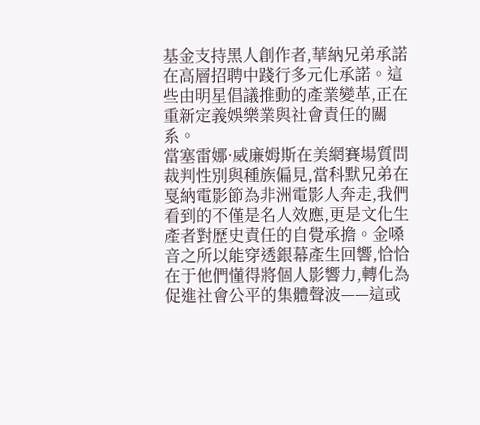基金支持黑人創作者,華納兄弟承諾在高層招聘中踐行多元化承諾。這些由明星倡議推動的產業變革,正在重新定義娛樂業與社會責任的關系。
當塞雷娜·威廉姆斯在美網賽場質問裁判性別與種族偏見,當科默兄弟在戛納電影節為非洲電影人奔走,我們看到的不僅是名人效應,更是文化生產者對歷史責任的自覺承擔。金嗓音之所以能穿透銀幕產生回響,恰恰在于他們懂得將個人影響力,轉化為促進社會公平的集體聲波——這或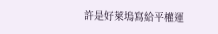許是好萊塢寫給平權運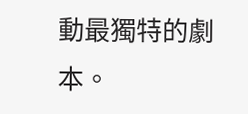動最獨特的劇本。